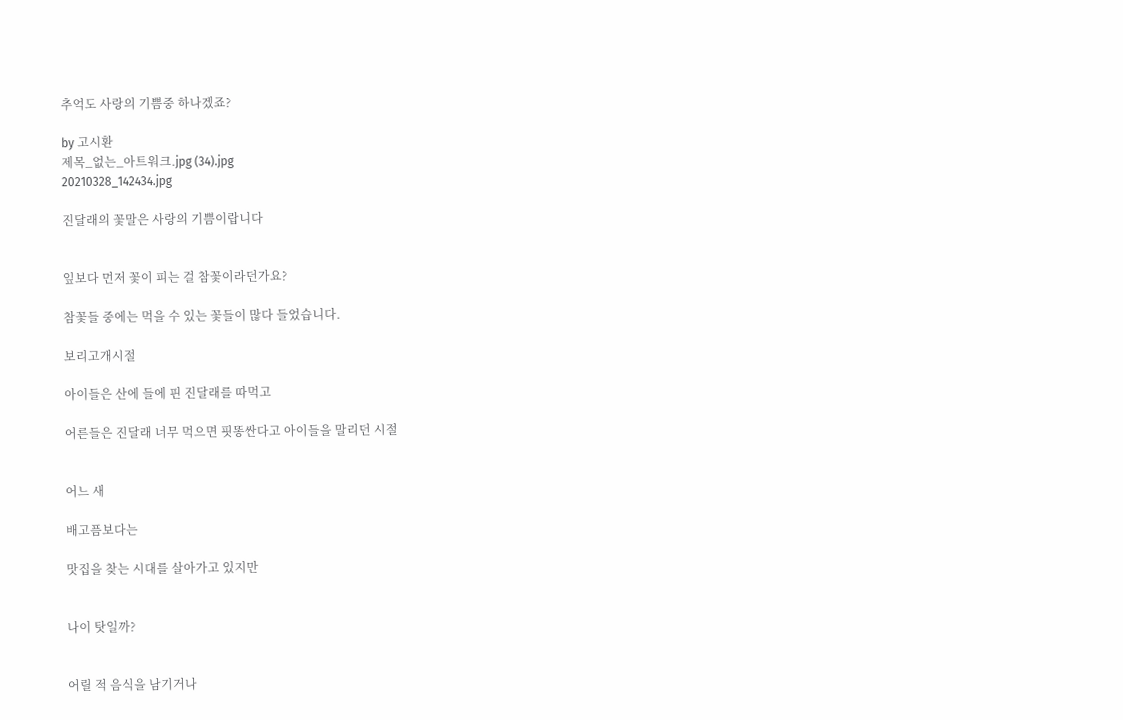추억도 사랑의 기쁨중 하나겠죠?

by 고시환
제목_없는_아트워크.jpg (34).jpg
20210328_142434.jpg

진달래의 꽃말은 사랑의 기쁨이랍니다


잎보다 먼저 꽃이 피는 걸 참꽃이라던가요?

참꽃들 중에는 먹을 수 있는 꽃들이 많다 들었습니다.

보리고개시절

아이들은 산에 들에 핀 진달래를 따먹고

어른들은 진달래 너무 먹으면 핏똥싼다고 아이들을 말리던 시절


어느 새

배고픔보다는

맛집을 찾는 시대를 살아가고 있지만


나이 탓일까?


어릴 적 음식을 남기거나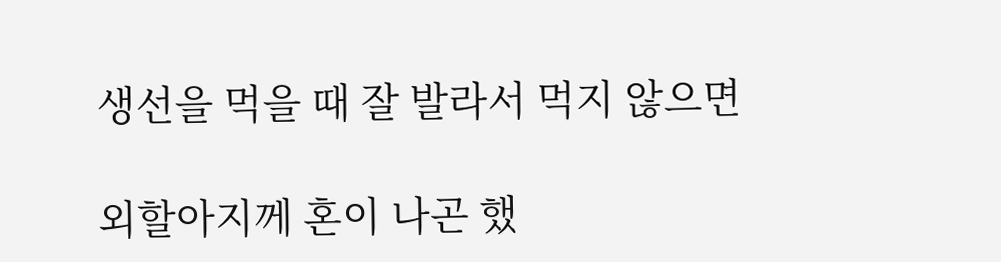생선을 먹을 때 잘 발라서 먹지 않으면

외할아지께 혼이 나곤 했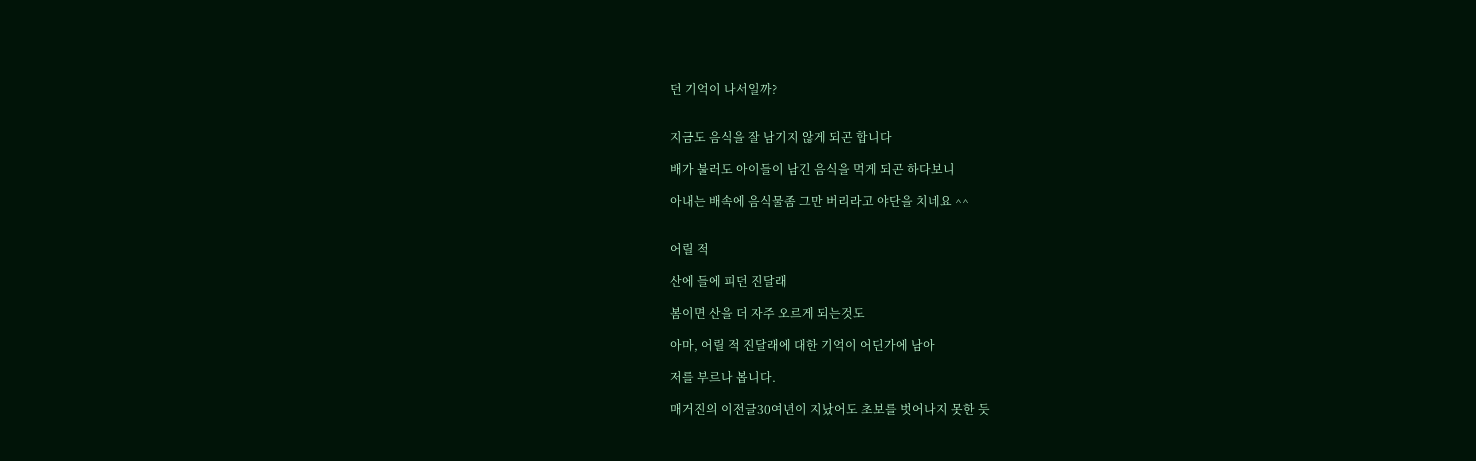던 기억이 나서일까?


지금도 음식을 잘 남기지 않게 되곤 합니다

배가 불러도 아이들이 남긴 음식을 먹게 되곤 하다보니

아내는 배속에 음식물좀 그만 버리라고 야단을 치네요 ^^


어릴 적

산에 들에 피던 진달래

봄이면 산을 더 자주 오르게 되는것도

아마, 어릴 적 진달래에 대한 기억이 어딘가에 남아

저를 부르나 봅니다.

매거진의 이전글30여년이 지났어도 초보를 벗어나지 못한 듯